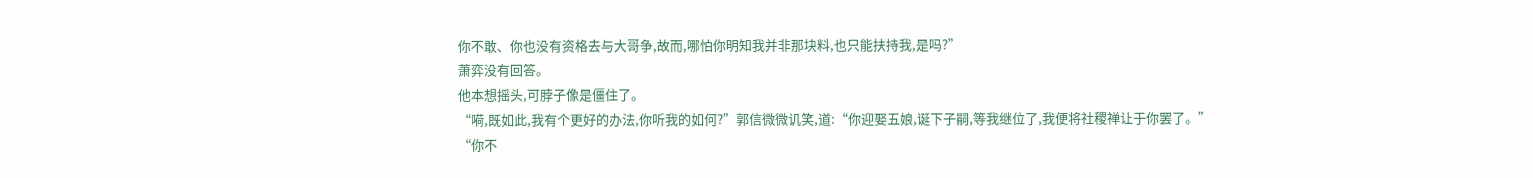你不敢、你也没有资格去与大哥争,故而,哪怕你明知我并非那块料,也只能扶持我,是吗?”
萧弈没有回答。
他本想摇头,可脖子像是僵住了。
“嗬,既如此,我有个更好的办法,你听我的如何?”郭信微微讥笑,道:“你迎娶五娘,诞下子嗣,等我继位了,我便将社稷禅让于你罢了。”
“你不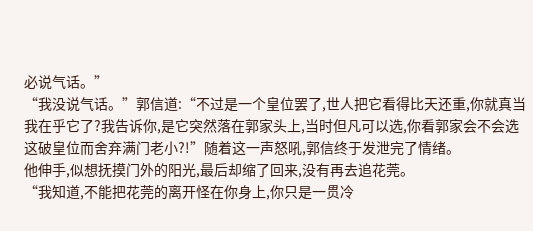必说气话。”
“我没说气话。”郭信道:“不过是一个皇位罢了,世人把它看得比天还重,你就真当我在乎它了?我告诉你,是它突然落在郭家头上,当时但凡可以选,你看郭家会不会选这破皇位而舍弃满门老小?!”随着这一声怒吼,郭信终于发泄完了情绪。
他伸手,似想抚摸门外的阳光,最后却缩了回来,没有再去追花莞。
“我知道,不能把花莞的离开怪在你身上,你只是一贯冷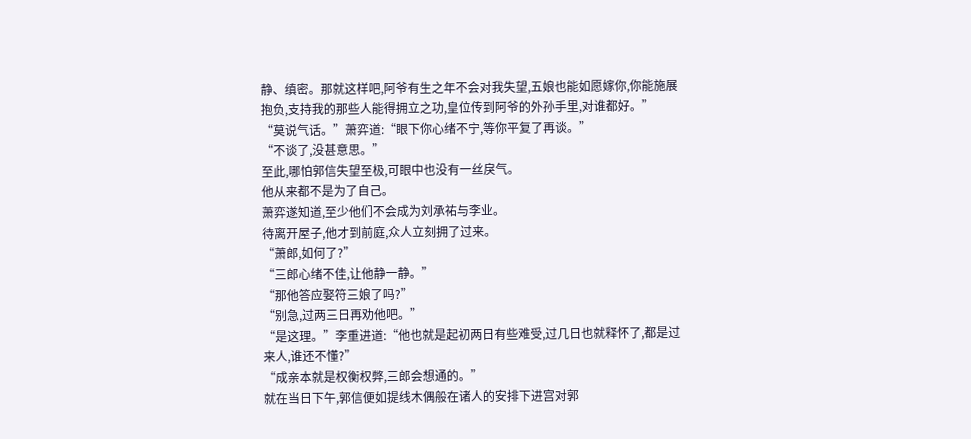静、缜密。那就这样吧,阿爷有生之年不会对我失望,五娘也能如愿嫁你,你能施展抱负,支持我的那些人能得拥立之功,皇位传到阿爷的外孙手里,对谁都好。”
“莫说气话。”萧弈道:“眼下你心绪不宁,等你平复了再谈。”
“不谈了,没甚意思。”
至此,哪怕郭信失望至极,可眼中也没有一丝戾气。
他从来都不是为了自己。
萧弈遂知道,至少他们不会成为刘承祐与李业。
待离开屋子,他才到前庭,众人立刻拥了过来。
“萧郎,如何了?”
“三郎心绪不佳,让他静一静。”
“那他答应娶符三娘了吗?”
“别急,过两三日再劝他吧。”
“是这理。”李重进道:“他也就是起初两日有些难受,过几日也就释怀了,都是过来人,谁还不懂?”
“成亲本就是权衡权弊,三郎会想通的。”
就在当日下午,郭信便如提线木偶般在诸人的安排下进宫对郭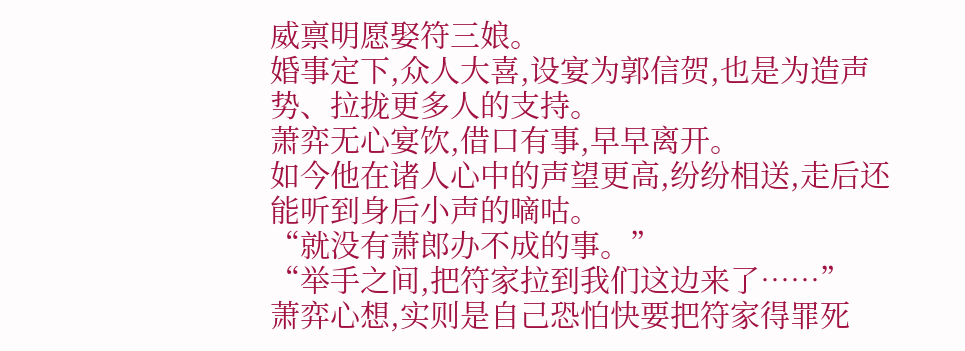威禀明愿娶符三娘。
婚事定下,众人大喜,设宴为郭信贺,也是为造声势、拉拢更多人的支持。
萧弈无心宴饮,借口有事,早早离开。
如今他在诸人心中的声望更高,纷纷相送,走后还能听到身后小声的嘀咕。
“就没有萧郎办不成的事。”
“举手之间,把符家拉到我们这边来了……”
萧弈心想,实则是自己恐怕快要把符家得罪死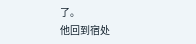了。
他回到宿处